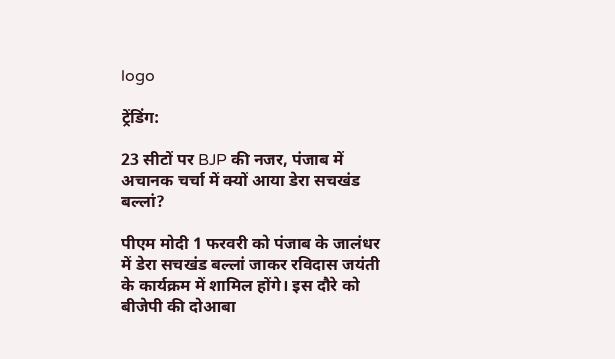logo

ट्रेंडिंग:

23 सीटों पर BJP की नजर, पंजाब में अचानक चर्चा में क्यों आया डेरा सचखंड बल्लां?

पीएम मोदी 1 फरवरी को पंजाब के जालंधर में डेरा सचखंड बल्लां जाकर रविदास जयंती के कार्यक्रम में शामिल होंगे। इस दौरे को बीजेपी की दोआबा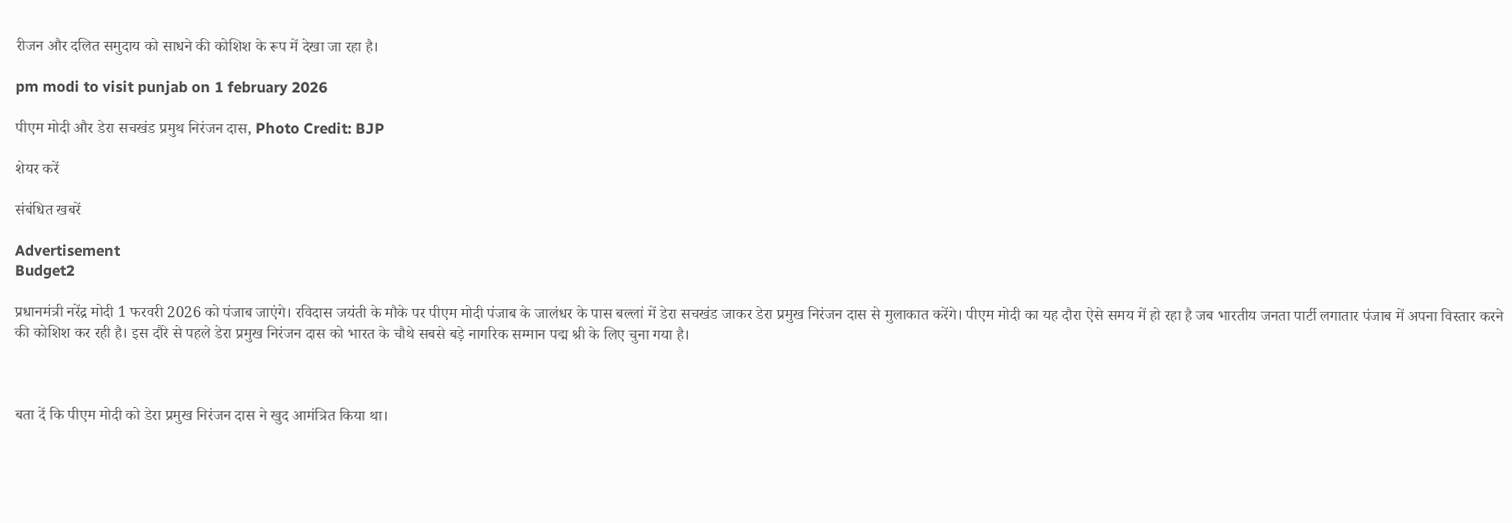रीजन और दलित समुदाय को साधने की कोशिश के रूप में देखा जा रहा है।

pm modi to visit punjab on 1 february 2026

पीएम मोदी और डेरा सचखंड प्रमुथ निरंजन दास, Photo Credit: BJP

शेयर करें

संबंधित खबरें

Advertisement
Budget2

प्रधानमंत्री नरेंद्र मोदी 1 फरवरी 2026 को पंजाब जाएंगे। रविदास जयंती के मौके पर पीएम मोदी पंजाब के जालंधर के पास बल्लां में डेरा सचखंड जाकर डेरा प्रमुख निरंजन दास से मुलाकात करेंगे। पीएम मोदी का यह दौरा ऐसे समय में हो रहा है जब भारतीय जनता पार्टी लगातार पंजाब में अपना विस्तार करने की कोशिश कर रही है। इस दौरे से पहले डेरा प्रमुख निरंजन दास को भारत के चौथे सबसे बड़े नागरिक सम्मान पद्म श्री के लिए चुना गया है।



बता दें कि पीएम मोदी को डेरा प्रमुख निरंजन दास ने खुद आमंत्रित किया था।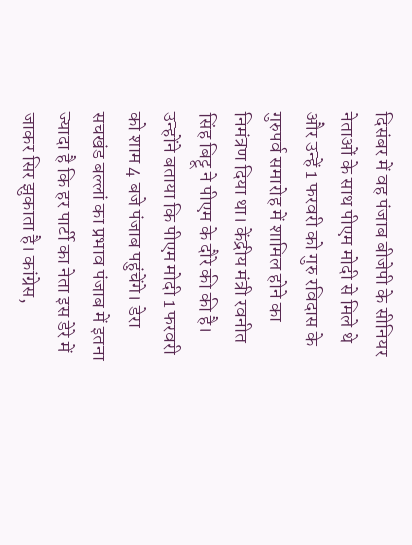दिसंबर में वह पंजाब बीजेपी के सीनियर नेताओं के साथ पीएम मोदी से मिले थे और उन्हें 1 फरवरी को गुरु रविदास के गुरुपर्व समारोह में शामिल होने का निमंत्रण दिया था। केंद्रीय मंत्री रवनीत सिंह बिट्टू ने पीएम के दौरे की की है। उन्होंने बताया कि पीएम मोदी 1 फरवरी को शाम 4 बजे पंजाब पहुंचेंगे। डेरा सचखंड बल्लां का प्रभाव पंजाब में इतना ज्यादा है कि हर पार्टी का नेता इस डेरे में जाकर सिर झुकाता है। कांग्रेस,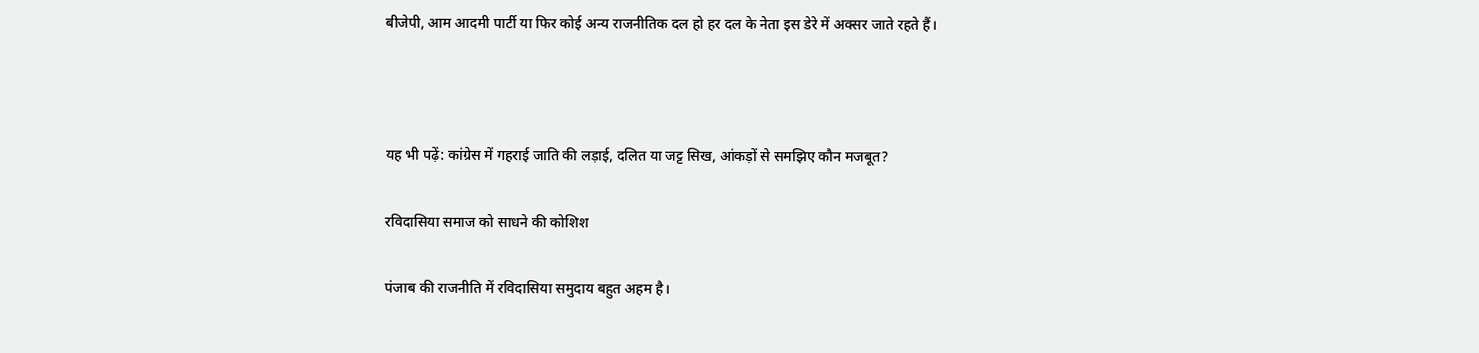बीजेपी, आम आदमी पार्टी या फिर कोई अन्य राजनीतिक दल हो हर दल के नेता इस डेरे में अक्सर जाते रहते हैं।



यह भी पढ़ें: कांग्रेस में गहराई जाति की लड़ाई, दलित या जट्ट सिख, आंकड़ों से समझिए कौन मजबूत?

रविदासिया समाज को साधने की कोशिश

पंजाब की राजनीति में रविदासिया समुदाय बहुत अहम है।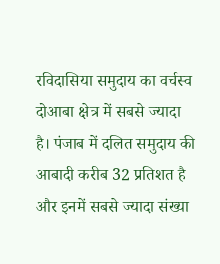रविदासिया समुदाय का वर्चस्व दोआबा क्षेत्र में सबसे ज्यादा है। पंजाब में दलित समुदाय की आबादी करीब 32 प्रतिशत है और इनमें सबसे ज्यादा संख्या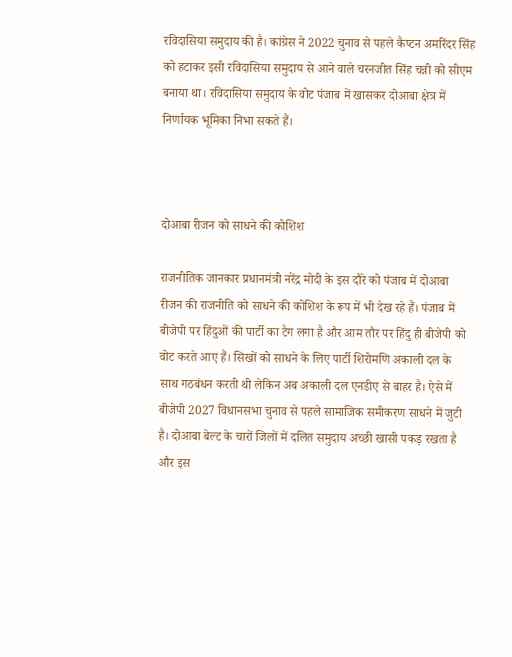रविदासिया समुदाय की है। कांग्रेस ने 2022 चुनाव से पहले कैप्टन अमरिंदर सिंह को हटाकर इसी रविदासिया समुदाय से आने वाले चरनजीत सिंह चन्नी को सीएम बनाया था। रविदासिया समुदाय के वोट पंजाब में खासकर दोआबा क्षेत्र में निर्णायक भूमिका निभा सकते हैं।



दोआबा रीजन को साधने की कोशिश

राजनीतिक जानकार प्रधानमंत्री नरेंद्र मोदी के इस दौरे को पंजाब में दोआबा रीजन की राजनीति को साधने की कोशिश के रूप में भी देख रहे हैं। पंजाब में बीजेपी पर हिंदुओं की पार्टी का टैग लगा है और आम तौर पर हिंदु ही बीजेपी को वोट करते आए हैं। सिखों को साधने के लिए पार्टी शिरोमणि अकाली दल के साथ गठबंधन करती थी लेकिन अब अकाली दल एनडीए से बाहर है। ऐसे में बीजेपी 2027 विधानसभा चुनाव से पहले सामाजिक समीकरण साधने में जुटी है। दोआबा बेल्ट के चारों जिलों में दलित समुदाय अच्छी खासी पकड़ रखता है और इस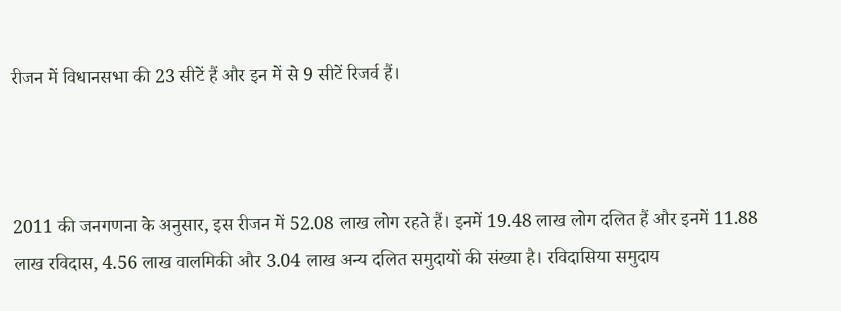रीजन में विधानसभा की 23 सीटें हैं और इन में से 9 सीटें रिजर्व हैं।



2011 की जनगणना के अनुसार, इस रीजन में 52.08 लाख लोग रहते हैं। इनमें 19.48 लाख लोग दलित हैं और इनमें 11.88 लाख रविदास, 4.56 लाख वालमिकी और 3.04 लाख अन्य दलित समुदायों की संख्या है। रविदासिया समुदाय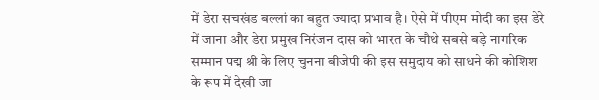में डेरा सचखंड बल्लां का बहुत ज्यादा प्रभाव है। ऐसे में पीएम मोदी का इस डेरे में जाना और डेरा प्रमुख निरंजन दास को भारत के चौथे सबसे बड़े नागरिक सम्मान पद्म श्री के लिए चुनना बीजेपी की इस समुदाय को साधने की कोशिश के रूप में देखी जा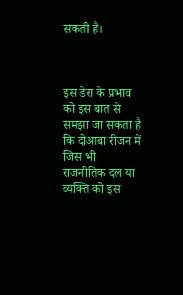सकती है।



इस डेरा के प्रभाव को इस बात से समझा जा सकता है कि दोआबा रीजन में जिस भी राजनीतिक दल या व्यक्ति को इस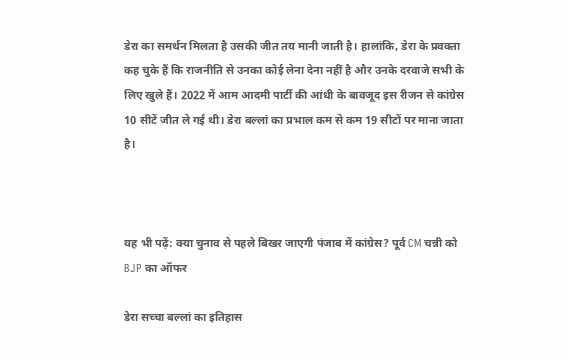डेरा का समर्थन मिलता है उसकी जीत तय मानी जाती है। हालांकि, डेरा के प्रवक्ता कह चुके हैं कि राजनीति से उनका कोई लेना देना नहीं है और उनके दरवाजे सभी के लिए खुले हैं। 2022 में आम आदमी पार्टी की आंधी के बावजूद इस रीजन से कांग्रेस 10 सीटें जीत ले गई थी। डेरा बल्लां का प्रभाल कम से कम 19 सीटों पर माना जाता है।



यह भी पढ़ें: क्या चुनाव से पहले बिखर जाएगी पंजाब में कांग्रेस? पूर्व CM चन्नी को BJP का ऑफर

डेरा सच्चा बल्लां का इतिहास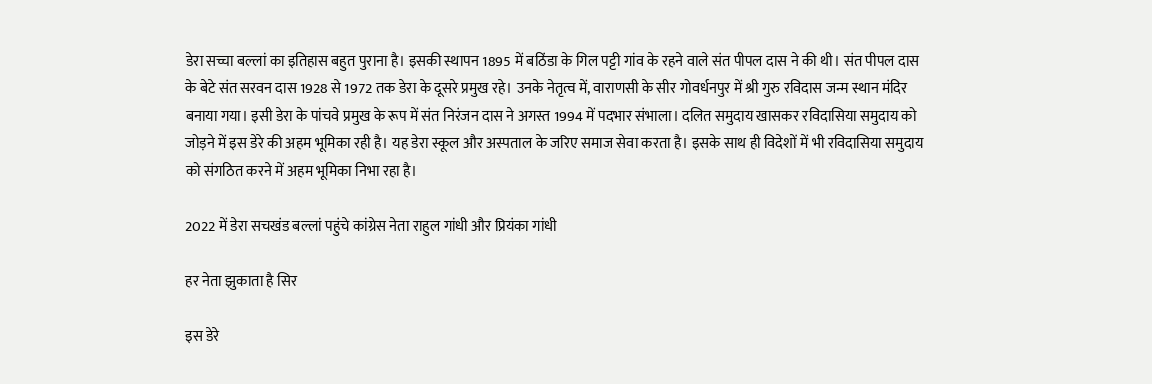डेरा सच्चा बल्लां का इतिहास बहुत पुराना है। इसकी स्थापन 1895 में बठिंडा के गिल पट्टी गांव के रहने वाले संत पीपल दास ने की थी। संत पीपल दास के बेटे संत सरवन दास 1928 से 1972 तक डेरा के दूसरे प्रमुख रहे। उनके नेतृत्व में, वाराणसी के सीर गोवर्धनपुर में श्री गुरु रविदास जन्म स्थान मंदिर बनाया गया। इसी डेरा के पांचवे प्रमुख के रूप में संत निरंजन दास ने अगस्त 1994 में पदभार संभाला। दलित समुदाय खासकर रविदासिया समुदाय को जोड़ने में इस डेरे की अहम भूमिका रही है। यह डेरा स्कूल और अस्पताल के जरिए समाज सेवा करता है। इसके साथ ही विदेशों में भी रविदासिया समुदाय को संगठित करने में अहम भूमिका निभा रहा है।

2022 में डेरा सचखंड बल्लां पहुंचे कांग्रेस नेता राहुल गांधी और प्रियंका गांधी

हर नेता झुकाता है सिर

इस डेरे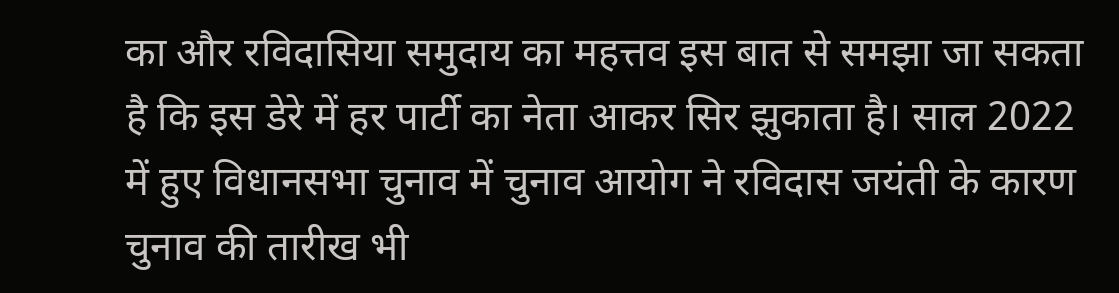का और रविदासिया समुदाय का महत्तव इस बात से समझा जा सकता है कि इस डेरे में हर पार्टी का नेता आकर सिर झुकाता है। साल 2022 में हुए विधानसभा चुनाव में चुनाव आयोग ने रविदास जयंती के कारण चुनाव की तारीख भी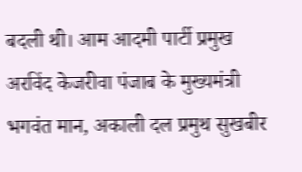बदली थी। आम आदमी पार्टी प्रमुख अरविंद केजरीवा पंजाब के मुख्यमंत्री भगवंत मान, अकाली दल प्रमुथ सुखबीर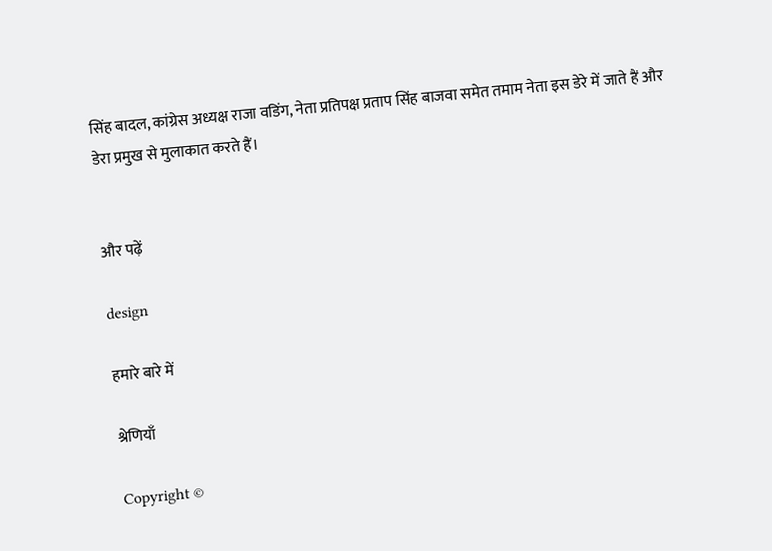सिंह बादल, कांग्रेस अध्यक्ष राजा वडिंग, नेता प्रतिपक्ष प्रताप सिंह बाजवा समेत तमाम नेता इस डेरे में जाते हैं और डेरा प्रमुख से मुलाकात करते हैं।


और पढ़ें

design

हमारे बारे में

श्रेणियाँ

Copyright ©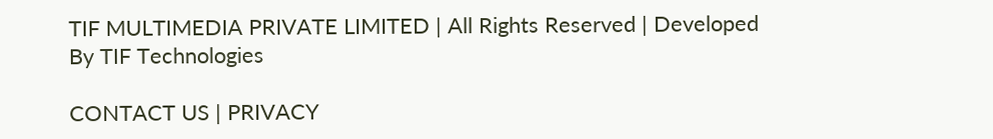TIF MULTIMEDIA PRIVATE LIMITED | All Rights Reserved | Developed By TIF Technologies

CONTACT US | PRIVACY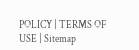POLICY | TERMS OF USE | Sitemap